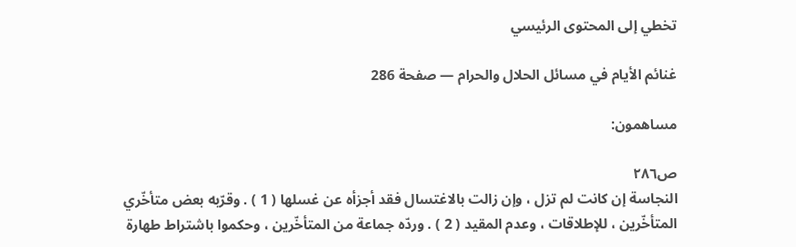تخطي إلى المحتوى الرئيسي

غنائم الأيام في مسائل الحلال والحرام — صفحة 286

مساهمون:

ص٢٨٦
النجاسة إن كانت لم تزل ، وإن زالت بالاغتسال فقد أجزأه عن غسلها ( 1 ) . وقرّبه بعض متأخّري المتأخّرين ، للإطلاقات ، وعدم المقيد ( 2 ) . وردّه جماعة من المتأخّرين ، وحكموا باشتراط طهارة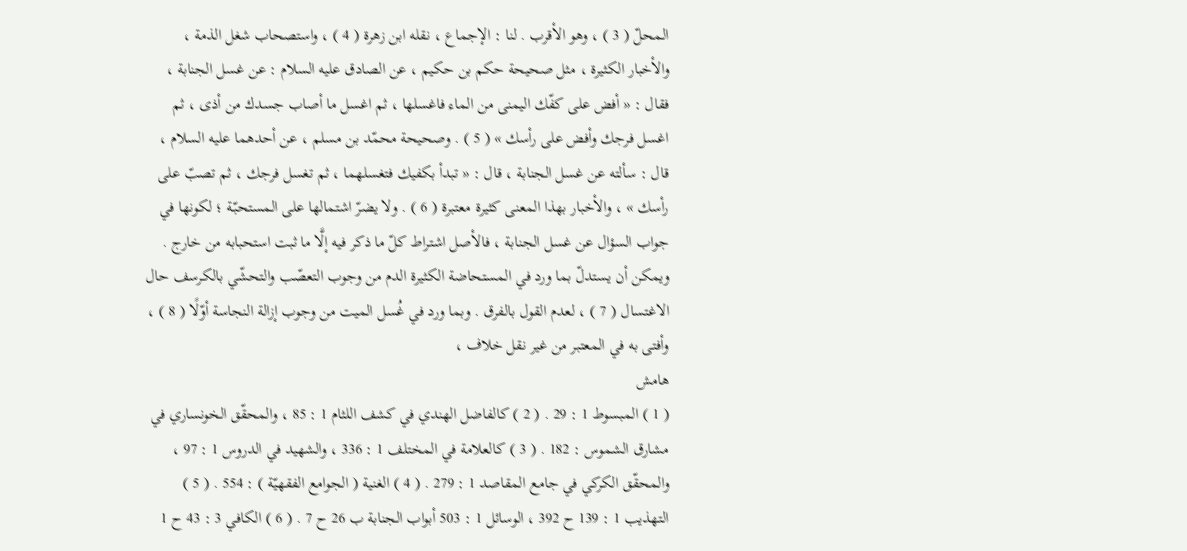المحلّ ( 3 ) ، وهو الأقرب . لنا : الإجماع ، نقله ابن زهرة ( 4 ) ، واستصحاب شغل الذمة ، والأخبار الكثيرة ، مثل صحيحة حكم بن حكيم ، عن الصادق عليه السلام : عن غسل الجنابة ، فقال : « أفض على كفّك اليمنى من الماء فاغسلها ، ثم اغسل ما أصاب جسدك من أذى ، ثم اغسل فرجك وأفض على رأسك » ( 5 ) . وصحيحة محمّد بن مسلم ، عن أحدهما عليه السلام ، قال : سألته عن غسل الجنابة ، قال : « تبدأ بكفيك فتغسلهما ، ثم تغسل فرجك ، ثم تصبّ على رأسك » ، والأخبار بهذا المعنى كثيرة معتبرة ( 6 ) . ولا يضرّ اشتمالها على المستحبّة ؛ لكونها في جواب السؤال عن غسل الجنابة ، فالأصل اشتراط كلّ ما ذكر فيه إلَّا ما ثبت استحبابه من خارج . ويمكن أن يستدلّ بما ورد في المستحاضة الكثيرة الدم من وجوب التعصّب والتحشّي بالكرسف حال الاغتسال ( 7 ) ، لعدم القول بالفرق . وبما ورد في غُسل الميت من وجوب إزالة النجاسة أوّلًا ( 8 ) ، وأفتى به في المعتبر من غير نقل خلاف ،
هامش
( 1 ) المبسوط 1 : 29 . ( 2 ) كالفاضل الهندي في كشف اللثام 1 : 85 ، والمحقّق الخونساري في مشارق الشموس : 182 . ( 3 ) كالعلامة في المختلف 1 : 336 ، والشهيد في الدروس 1 : 97 ، والمحقّق الكركي في جامع المقاصد 1 : 279 . ( 4 ) الغنية ( الجوامع الفقهيّة ) : 554 . ( 5 ) التهذيب 1 : 139 ح 392 ، الوسائل 1 : 503 أبواب الجنابة ب 26 ح 7 . ( 6 ) الكافي 3 : 43 ح 1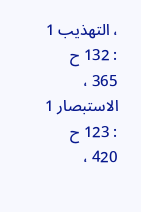، التهذيب 1 : 132 ح 365 ، الاستبصار 1 : 123 ح 420 ،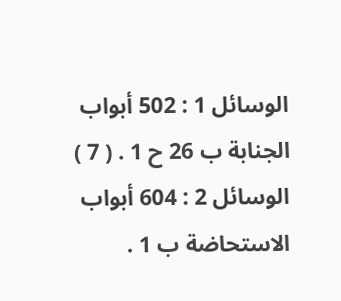الوسائل 1 : 502 أبواب الجنابة ب 26 ح 1 . ( 7 ) الوسائل 2 : 604 أبواب الاستحاضة ب 1 .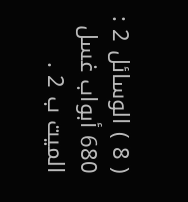( 8 ) الوسائل 2 : 680 أبواب غسل الميت ب 2 .